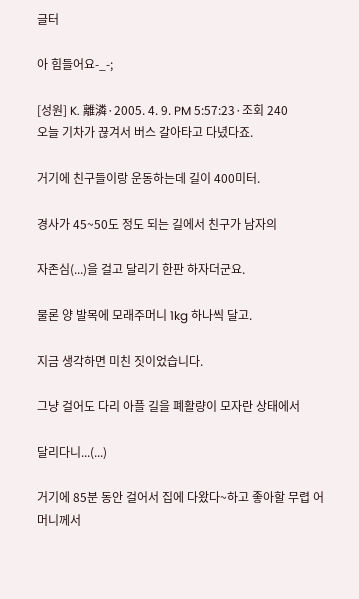글터

아 힘들어요-_-;

[성원] K. 離潾·2005. 4. 9. PM 5:57:23·조회 240
오늘 기차가 끊겨서 버스 갈아타고 다녔다죠.

거기에 친구들이랑 운동하는데 길이 400미터.

경사가 45~50도 정도 되는 길에서 친구가 남자의

자존심(...)을 걸고 달리기 한판 하자더군요.

물론 양 발목에 모래주머니 1kg 하나씩 달고.

지금 생각하면 미친 짓이었습니다.

그냥 걸어도 다리 아플 길을 폐활량이 모자란 상태에서

달리다니...(...)

거기에 85분 동안 걸어서 집에 다왔다~하고 좋아할 무렵 어머니께서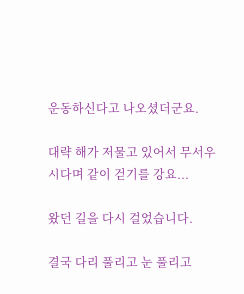운동하신다고 나오셨더군요.

대략 해가 저물고 있어서 무서우시다며 같이 걷기를 강요...

왔던 길을 다시 걸었습니다.

결국 다리 풀리고 눈 풀리고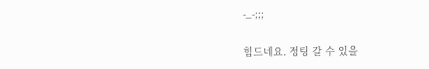-_-;;;

힘드네요. 정팅 갈 수 있을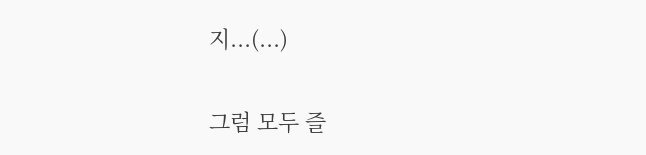지...(...)

그럼 모두 즐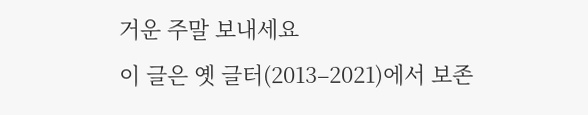거운 주말 보내세요
이 글은 옛 글터(2013–2021)에서 보존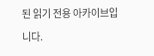된 읽기 전용 아카이브입니다.